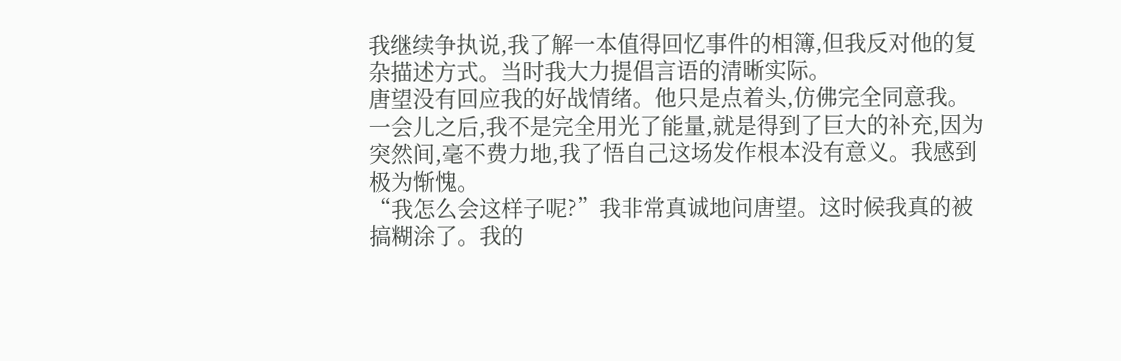我继续争执说,我了解一本值得回忆事件的相簿,但我反对他的复杂描述方式。当时我大力提倡言语的清晰实际。
唐望没有回应我的好战情绪。他只是点着头,仿佛完全同意我。一会儿之后,我不是完全用光了能量,就是得到了巨大的补充,因为突然间,毫不费力地,我了悟自己这场发作根本没有意义。我感到极为惭愧。
“我怎么会这样子呢?”我非常真诚地问唐望。这时候我真的被搞糊涂了。我的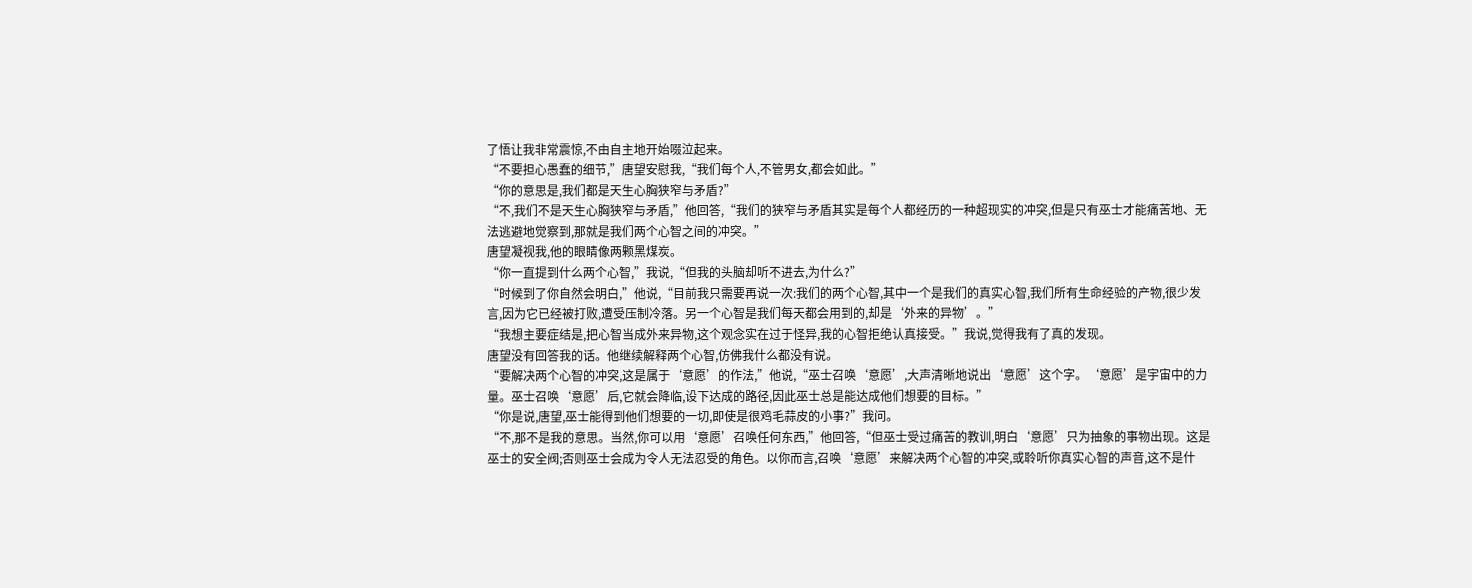了悟让我非常震惊,不由自主地开始啜泣起来。
“不要担心愚蠢的细节,”唐望安慰我,“我们每个人,不管男女,都会如此。”
“你的意思是,我们都是天生心胸狭窄与矛盾?”
“不,我们不是天生心胸狭窄与矛盾,”他回答,“我们的狭窄与矛盾其实是每个人都经历的一种超现实的冲突,但是只有巫士才能痛苦地、无法逃避地觉察到,那就是我们两个心智之间的冲突。”
唐望凝视我,他的眼睛像两颗黑煤炭。
“你一直提到什么两个心智,”我说,“但我的头脑却听不进去,为什么?”
“时候到了你自然会明白,”他说,“目前我只需要再说一次:我们的两个心智,其中一个是我们的真实心智,我们所有生命经验的产物,很少发言,因为它已经被打败,遭受压制冷落。另一个心智是我们每天都会用到的,却是‘外来的异物’。”
“我想主要症结是,把心智当成外来异物,这个观念实在过于怪异,我的心智拒绝认真接受。”我说,觉得我有了真的发现。
唐望没有回答我的话。他继续解释两个心智,仿佛我什么都没有说。
“要解决两个心智的冲突,这是属于‘意愿’的作法,”他说,“巫士召唤‘意愿’,大声清晰地说出‘意愿’这个字。‘意愿’是宇宙中的力量。巫士召唤‘意愿’后,它就会降临,设下达成的路径,因此巫士总是能达成他们想要的目标。”
“你是说,唐望,巫士能得到他们想要的一切,即使是很鸡毛蒜皮的小事?”我问。
“不,那不是我的意思。当然,你可以用‘意愿’召唤任何东西,”他回答,“但巫士受过痛苦的教训,明白‘意愿’只为抽象的事物出现。这是巫士的安全阀;否则巫士会成为令人无法忍受的角色。以你而言,召唤‘意愿’来解决两个心智的冲突,或聆听你真实心智的声音,这不是什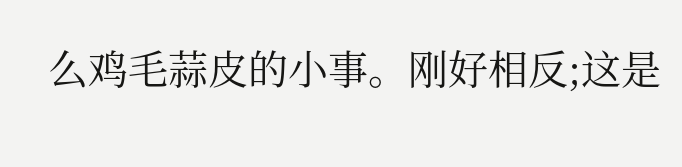么鸡毛蒜皮的小事。刚好相反;这是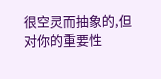很空灵而抽象的,但对你的重要性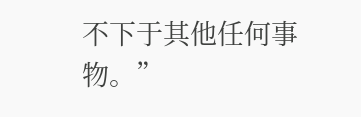不下于其他任何事物。”